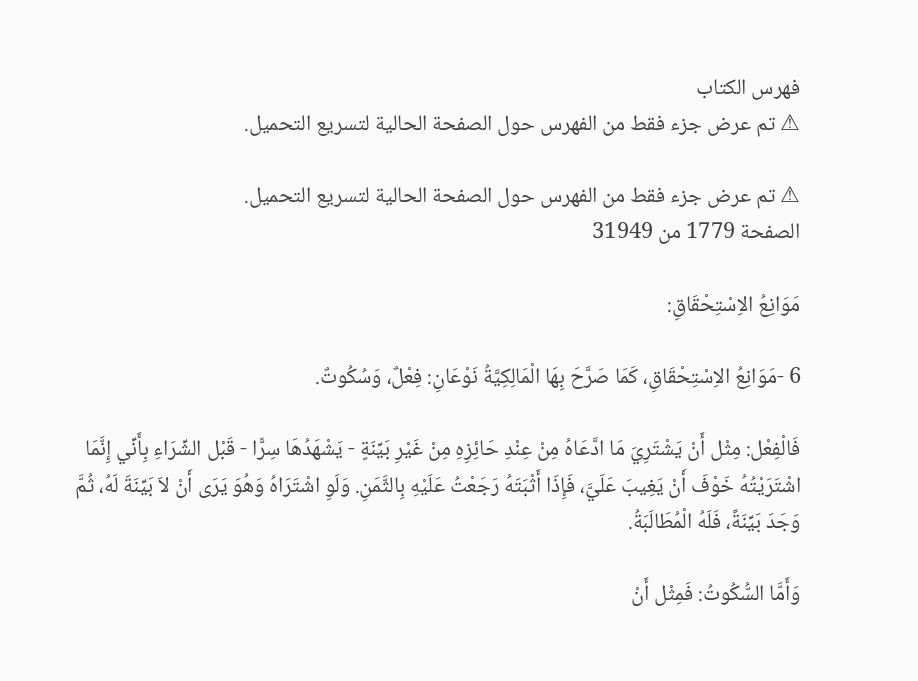فهرس الكتاب
⚠ تم عرض جزء فقط من الفهرس حول الصفحة الحالية لتسريع التحميل.

⚠ تم عرض جزء فقط من الفهرس حول الصفحة الحالية لتسريع التحميل.
الصفحة 1779 من 31949

مَوَانِعُ الاِسْتِحْقَاقِ:

6 -مَوَانِعُ الاِسْتِحْقَاقِ، كَمَا صَرَّحَ بِهَا الْمَالِكِيَّةُ نَوْعَانِ: فِعْلٌ، وَسُكُوتٌ.

فَالْفِعْل: مِثْل أَنْ يَشْتَرِيَ مَا ادَّعَاهُ مِنْ عِنْدِ حَائِزِهِ مِنْ غَيْرِ بَيِّنَةٍ - يَشْهَدُهَا سِرًّا - قَبْل الشِّرَاءِ بِأَنِّي إِنَّمَا اشْتَرَيْتُهُ خَوْفَ أَنْ يَغِيبَ عَلَيَّ، فَإِذَا أَثْبَتَهُ رَجَعْتُ عَلَيْهِ بِالثَّمَنِ. وَلَوِ اشْتَرَاهُ وَهُوَ يَرَى أَنْ لاَ بَيِّنَةَ لَهُ، ثُمَّ وَجَدَ بَيِّنَةً، فَلَهُ الْمُطَالَبَةُ.

وَأَمَّا السُّكُوتُ: فَمِثْل أَنْ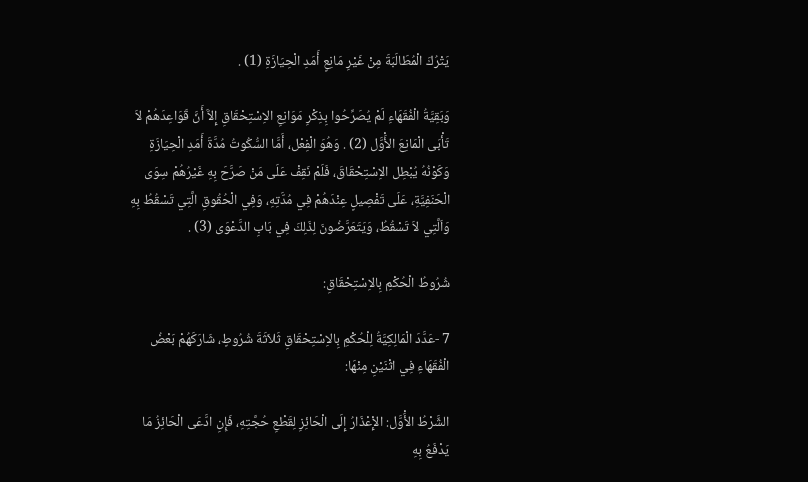يَتْرُكَ الْمُطَالَبَةَ مِنْ غَيْرِ مَانِعٍ أَمَدِ الْحِيَازَةِ (1) .

وَبَقِيَّةُ الْفُقَهَاءِ لَمْ يُصَرِّحُوا بِذِكْرِ مَوَانِعِ الاِسْتِحْقَاقِ إِلاَّ أَنَّ قَوَاعِدَهُمْ لاَ تَأْبَى الْمَانِعَ الأَْوَّل (2) . وَهُوَ الْفِعْل، أَمَّا السُّكُوتُ مُدَّةَ أَمَدِ الْحِيَازَةِ وَكَوْنُهُ يُبْطِل الاِسْتِحْقَاقَ، فَلَمْ نَقِفْ عَلَى مَنْ صَرَّحَ بِهِ غَيْرُهُمْ سِوَى الْحَنَفِيَّةِ، عَلَى تَفْصِيلٍ عِنْدَهُمْ فِي مُدَّتِهِ، وَفِي الْحُقُوقِ الَّتِي تَسْقُطُ بِهِ وَاَلَّتِي لاَ تَسْقُطُ، وَيَتَعَرَّضُونَ لِذَلِكَ فِي بَابِ الدَّعْوَى (3) .

شُرُوطُ الْحُكْمِ بِالاِسْتِحْقَاقِ:

7 -عَدَّدَ الْمَالِكِيَّةُ لِلْحُكْمِ بِالاِسْتِحْقَاقِ ثَلاَثَةَ شُرُوطٍ، شَارَكَهُمْ بَعْضُ الْفُقَهَاءِ فِي اثْنَيْنِ مِنْهَا:

الشَّرْطُ الأَْوَّل: الإِْعْذَارُ إِلَى الْحَائِزِ لِقَطْعِ حُجَّتِهِ، فَإِنِ ادَّعَى الْحَائِزُ مَا يَدْفَعُ بِهِ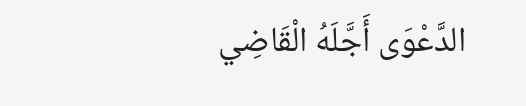الدَّعْوَى أَجَّلَهُ الْقَاضِي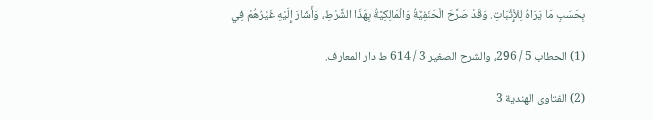بِحَسَبِ مَا يَرَاهُ لِلإِْثْبَاتِ. وَقَدْ صَرَّحَ الْحَنَفِيَّةُ وَالْمَالِكِيَّةُ بِهَذَا الشَّرْطِ، وَأَشَارَ إِلَيْهِ غَيْرُهُمْ فِي

(1) الحطاب 5 / 296، والشرح الصغير 3 / 614 ط دار المعارف.

(2) الفتاوى الهندية 3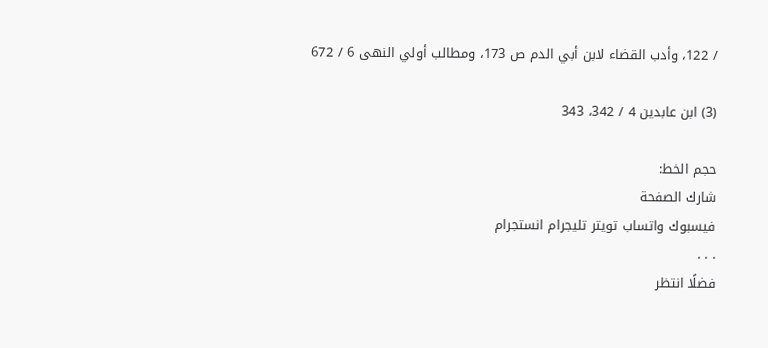/ 122، وأدب القضاء لابن أبي الدم ص 173، ومطالب أولي النهى 6 / 672

(3) ابن عابدين 4 / 342، 343

حجم الخط:
شارك الصفحة
فيسبوك واتساب تويتر تليجرام انستجرام
. . .
فضلًا انتظر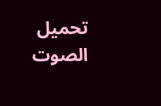تحميل الصوت